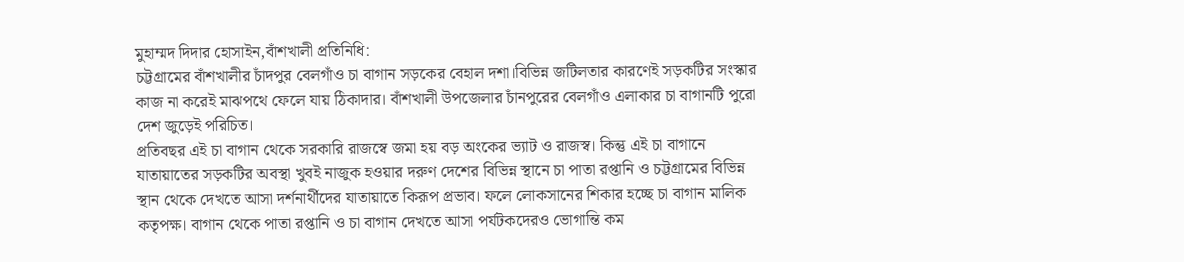মুহাম্মদ দিদার হোসাইন,বাঁশখালী প্রতিনিধি:
চট্টগ্রামের বাঁশখালীর চাঁদপুর বেলগাঁও চা বাগান সড়কের বেহাল দশা।বিভিন্ন জটিলতার কারণেই সড়কটির সংস্কার কাজ না করেই মাঝপথে ফেলে যায় ঠিকাদার। বাঁশখালী উপজেলার চাঁনপুরের বেলগাঁও এলাকার চা বাগানটি পুরো দেশ জুড়েই পরিচিত।
প্রতিবছর এই চা বাগান থেকে সরকারি রাজস্বে জমা হয় বড় অংকের ভ্যাট ও রাজস্ব। কিন্তু এই চা বাগানে যাতায়াতের সড়কটির অবস্থা খুবই নাজুক হওয়ার দরুণ দেশের বিভিন্ন স্থানে চা পাতা রপ্তানি ও চট্টগ্রামের বিভিন্ন স্থান থেকে দেখতে আসা দর্শনার্থীদের যাতায়াতে কিরূপ প্রভাব। ফলে লোকসানের শিকার হচ্ছে চা বাগান মালিক কতৃপক্ষ। বাগান থেকে পাতা রপ্তানি ও চা বাগান দেখতে আসা পর্যটকদেরও ভোগান্তি কম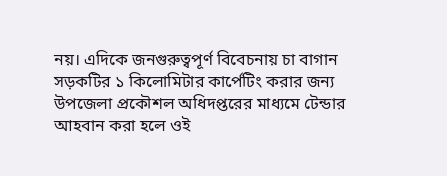নয়। এদিকে জনগুরুত্বপূর্ণ বিবেচনায় চা বাগান সড়কটির ১ কিলোমিটার কার্পেটিং করার জন্য উপজেলা প্রকৌশল অধিদপ্তরের মাধ্যমে টেন্ডার আহবান করা হলে ওই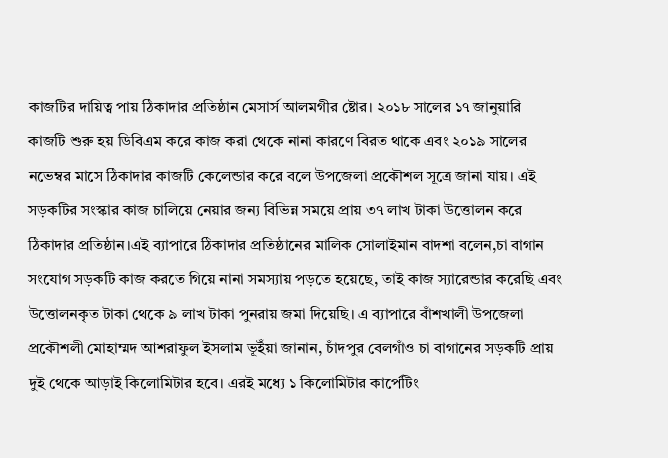কাজটির দায়িত্ব পায় ঠিকাদার প্রতিষ্ঠান মেসার্স আলমগীর ষ্টোর। ২০১৮ সালের ১৭ জানুয়ারি কাজটি শুরু হয় ডিবিএম করে কাজ করা থেকে নানা কারণে বিরত থাকে এবং ২০১৯ সালের নভেম্বর মাসে ঠিকাদার কাজটি কেলেন্ডার করে বলে উপজেলা প্রকৌশল সূত্রে জানা যায়। এই সড়কটির সংস্কার কাজ চালিয়ে নেয়ার জন্য বিভিন্ন সময়ে প্রায় ৩৭ লাখ টাকা উত্তোলন করে ঠিকাদার প্রতিষ্ঠান।এই ব্যাপারে ঠিকাদার প্রতিষ্ঠানের মালিক সোলাইমান বাদশা বলেন,চা বাগান সংযোগ সড়কটি কাজ করতে গিয়ে নানা সমস্যায় পড়তে হয়েছে, তাই কাজ স্যারেন্ডার করেছি এবং উত্তোলনকৃত টাকা থেকে ৯ লাখ টাকা পুনরায় জমা দিয়েছি। এ ব্যাপারে বাঁশখালী উপজেলা প্রকৌশলী মোহাম্মদ আশরাফুল ইসলাম ভূইঁয়া জানান, চাঁদপুর বেলগাঁও চা বাগানের সড়কটি প্রায় দুই থেকে আড়াই কিলোমিটার হবে। এরই মধ্যে ১ কিলোমিটার কার্পেটিং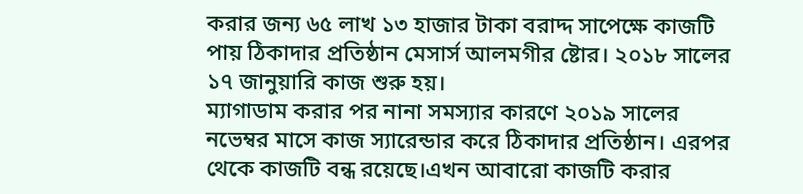করার জন্য ৬৫ লাখ ১৩ হাজার টাকা বরাদ্দ সাপেক্ষে কাজটি পায় ঠিকাদার প্রতিষ্ঠান মেসার্স আলমগীর ষ্টোর। ২০১৮ সালের ১৭ জানুয়ারি কাজ শুরু হয়।
ম্যাগাডাম করার পর নানা সমস্যার কারণে ২০১৯ সালের নভেম্বর মাসে কাজ স্যারেন্ডার করে ঠিকাদার প্রতিষ্ঠান। এরপর থেকে কাজটি বন্ধ রয়েছে।এখন আবারো কাজটি করার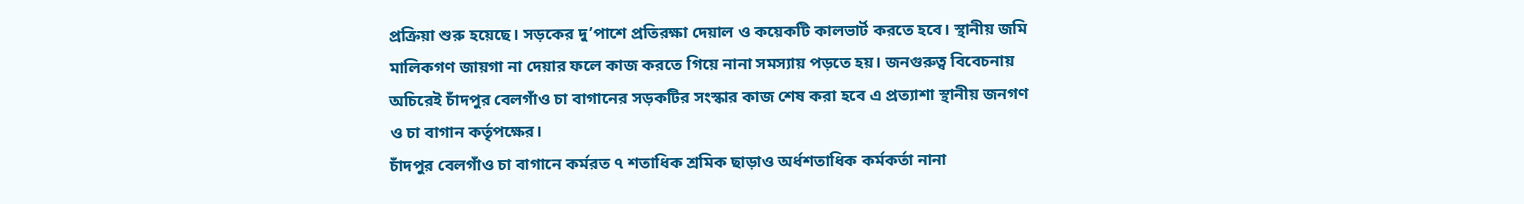প্রক্রিয়া শুরু হয়েছে। সড়কের দু’পাশে প্রতিরক্ষা দেয়াল ও কয়েকটি কালভার্ট করতে হবে। স্থানীয় জমি মালিকগণ জায়গা না দেয়ার ফলে কাজ করতে গিয়ে নানা সমস্যায় পড়তে হয়। জনগুরুত্ব বিবেচনায় অচিরেই চাঁদপুর বেলগাঁও চা বাগানের সড়কটির সংস্কার কাজ শেষ করা হবে এ প্রত্যাশা স্থানীয় জনগণ ও চা বাগান কর্তৃপক্ষের।
চাঁদপুর বেলগাঁও চা বাগানে কর্মরত ৭ শতাধিক শ্রমিক ছাড়াও অর্ধশতাধিক কর্মকর্তা নানা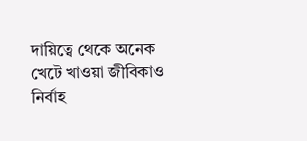দায়িত্বে থেকে অনেক খেটে খাওয়া জীবিকাও নির্বাহ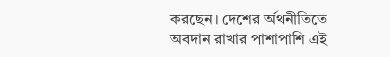করছেন। দেশের র্অথনীতিতে অবদান রাখার পাশাপাশি এই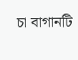চা বাগানটি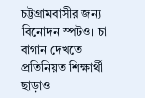চট্টগ্রামবাসীর জন্য বিনোদন স্পটও। চা বাগান দেখতে প্রতিনিয়ত শিক্ষার্থী ছাড়াও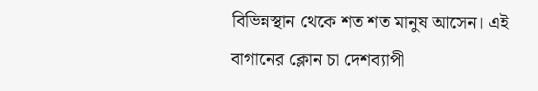বিভিন্নস্থান থেকে শত শত মানুষ আসেন। এই বাগানের ক্লোন চা দেশব্যাপী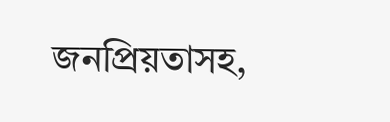জনপ্রিয়তাসহ,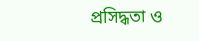প্রসিদ্ধতা ও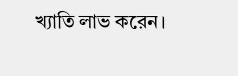খ্যাতি লাভ করেন।